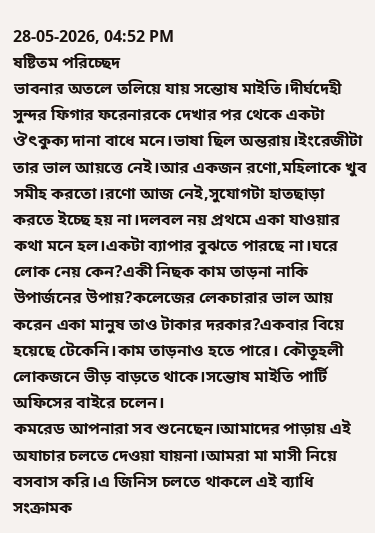28-05-2026, 04:52 PM
ষষ্টিতম পরিচ্ছেদ
ভাবনার অতলে তলিয়ে যায় সন্তোষ মাইতি।দীর্ঘদেহী সুন্দর ফিগার ফরেনারকে দেখার পর থেকে একটা ঔৎকুক্য দানা বাধে মনে।ভাষা ছিল অন্তরায়।ইংরেজীটা তার ভাল আয়ত্তে নেই।আর একজন রণো,মহিলাকে খুব সমীহ করতো।রণো আজ নেই,সুযোগটা হাতছাড়া করতে ইচ্ছে হয় না।দলবল নয় প্রথমে একা যাওয়ার কথা মনে হল।একটা ব্যাপার বুঝতে পারছে না।ঘরে লোক নেয় কেন?একী নিছক কাম তাড়না নাকি উপার্জনের উপায়?কলেজের লেকচারার ভাল আয় করেন একা মানুষ তাও টাকার দরকার?একবার বিয়ে হয়েছে টেকেনি।কাম তাড়নাও হতে পারে। কৌতূহলী লোকজনে ভীড় বাড়তে থাকে।সন্তোষ মাইতি পার্টি অফিসের বাইরে চলেন।
কমরেড আপনারা সব শুনেছেন।আমাদের পাড়ায় এই অযাচার চলতে দেওয়া যায়না।আমরা মা মাসী নিয়ে বসবাস করি।এ জিনিস চলতে থাকলে এই ব্যাধি সংক্রামক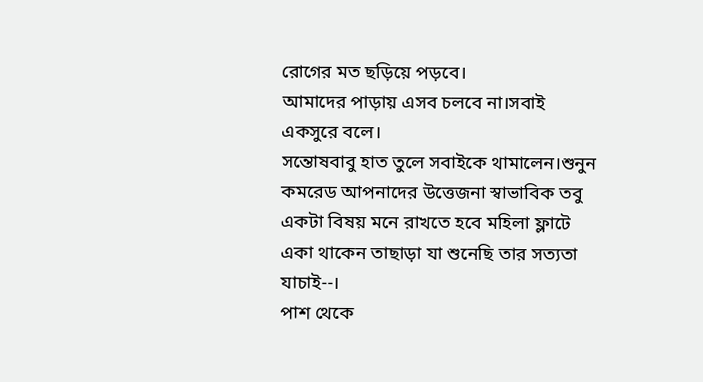রোগের মত ছড়িয়ে পড়বে।
আমাদের পাড়ায় এসব চলবে না।সবাই একসুরে বলে।
সন্তোষবাবু হাত তুলে সবাইকে থামালেন।শুনুন কমরেড আপনাদের উত্তেজনা স্বাভাবিক তবু একটা বিষয় মনে রাখতে হবে মহিলা ফ্লাটে একা থাকেন তাছাড়া যা শুনেছি তার সত্যতা যাচাই--।
পাশ থেকে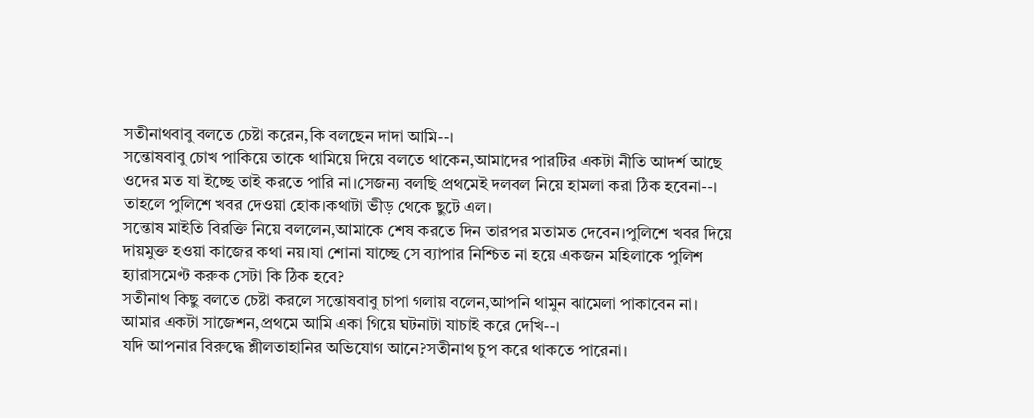সতীনাথবাবু বলতে চেষ্টা করেন,কি বলছেন দাদা আমি--।
সন্তোষবাবু চোখ পাকিয়ে তাকে থামিয়ে দিয়ে বলতে থাকেন,আমাদের পারটির একটা নীতি আদর্শ আছে ওদের মত যা ইচ্ছে তাই করতে পারি না।সেজন্য বলছি প্রথমেই দলবল নিয়ে হামলা করা ঠিক হবেনা--।
তাহলে পুলিশে খবর দেওয়া হোক।কথাটা ভীড় থেকে ছুটে এল।
সন্তোষ মাইতি বিরক্তি নিয়ে বললেন,আমাকে শেষ করতে দিন তারপর মতামত দেবেন।পুলিশে খবর দিয়ে দায়মুক্ত হওয়া কাজের কথা নয়।যা শোনা যাচ্ছে সে ব্যাপার নিশ্চিত না হয়ে একজন মহিলাকে পুলিশ হ্যারাসমেণ্ট করুক সেটা কি ঠিক হবে?
সতীনাথ কিছু বলতে চেষ্টা করলে সন্তোষবাবু চাপা গলায় বলেন,আপনি থামুন ঝামেলা পাকাবেন না।
আমার একটা সাজেশন,প্রথমে আমি একা গিয়ে ঘটনাটা যাচাই করে দেখি--।
যদি আপনার বিরুদ্ধে শ্লীলতাহানির অভিযোগ আনে?সতীনাথ চুপ করে থাকতে পারেনা।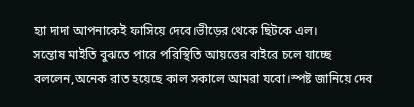হ্যা দাদা আপনাকেই ফাসিয়ে দেবে।ভীড়ের থেকে ছিটকে এল।
সন্তোষ মাইতি বুঝতে পারে পরিস্থিতি আয়ত্তের বাইরে চলে যাচ্ছে বললেন,অনেক রাত হয়েছে কাল সকালে আমরা যবো।স্পষ্ট জানিয়ে দেব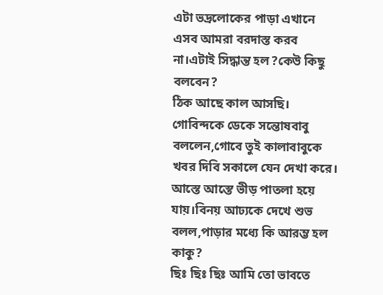এটা ভদ্রলোকের পাড়া এখানে এসব আমরা বরদাস্ত করব না।এটাই সিদ্ধান্ত হল?কেউ কিছু বলবেন?
ঠিক আছে কাল আসছি।
গোবিন্দকে ডেকে সন্তোষবাবু বললেন,গোবে তুই কালাবাবুকে খবর দিবি সকালে যেন দেখা করে।
আস্তে আস্তে ভীড় পাতলা হয়ে যায়।বিনয় আঢ্যকে দেখে শুভ বলল,পাড়ার মধ্যে কি আরম্ভ হল কাকু?
ছিঃ ছিঃ ছিঃ আমি তো ভাবতে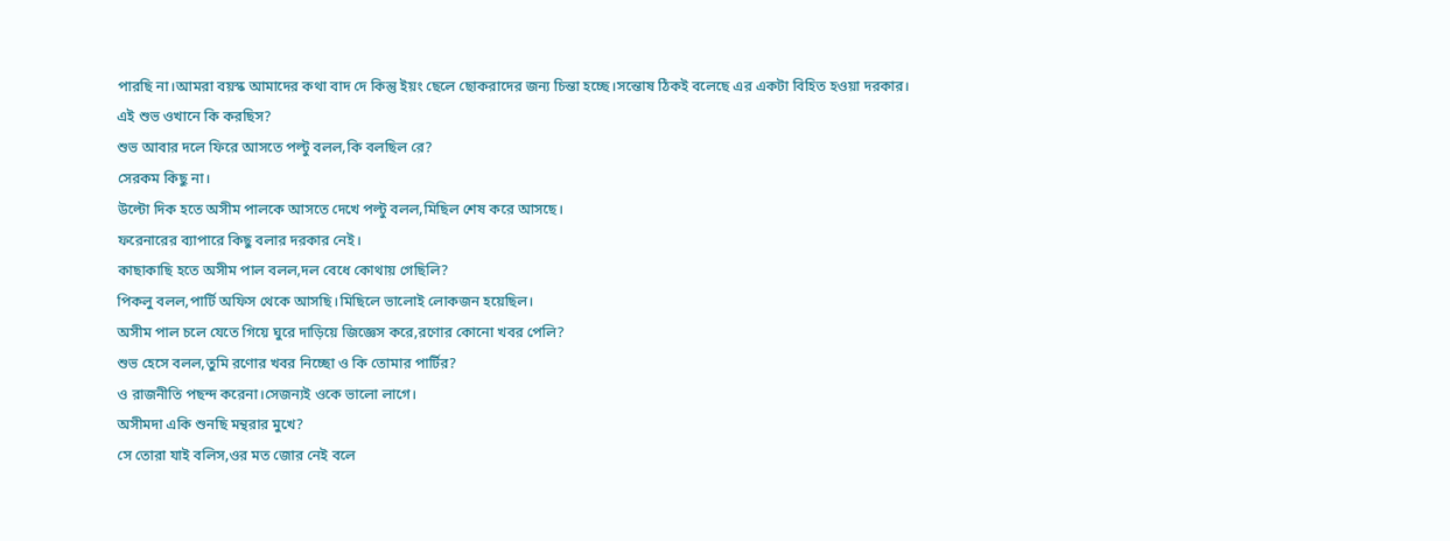পারছি না।আমরা বয়স্ক আমাদের কথা বাদ দে কিন্তু ইয়ং ছেলে ছোকরাদের জন্য চিন্তা হচ্ছে।সন্তোষ ঠিকই বলেছে এর একটা বিহিত হওয়া দরকার।
এই শুভ ওখানে কি করছিস?
শুভ আবার দলে ফিরে আসতে পল্টু বলল,কি বলছিল রে?
সেরকম কিছু না।
উল্টো দিক হতে অসীম পালকে আসতে দেখে পল্টু বলল,মিছিল শেষ করে আসছে।
ফরেনারের ব্যাপারে কিছু বলার দরকার নেই।
কাছাকাছি হতে অসীম পাল বলল,দল বেধে কোথায় গেছিলি?
পিকলু বলল,পার্টি অফিস থেকে আসছি।মিছিলে ভালোই লোকজন হয়েছিল।
অসীম পাল চলে যেতে গিয়ে ঘুরে দাড়িয়ে জিজ্ঞেস করে,রণোর কোনো খবর পেলি?
শুভ হেসে বলল,তুমি রণোর খবর নিচ্ছো ও কি তোমার পার্টির?
ও রাজনীতি পছন্দ করেনা।সেজন্যই ওকে ভালো লাগে।
অসীমদা একি শুনছি মন্থরার মুখে?
সে তোরা যাই বলিস,ওর মত জোর নেই বলে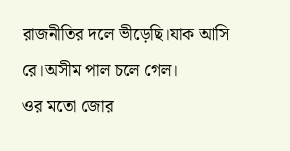রাজনীতির দলে ভীড়েছি।যাক আসি রে।অসীম পাল চলে গেল।
ওর মতো জোর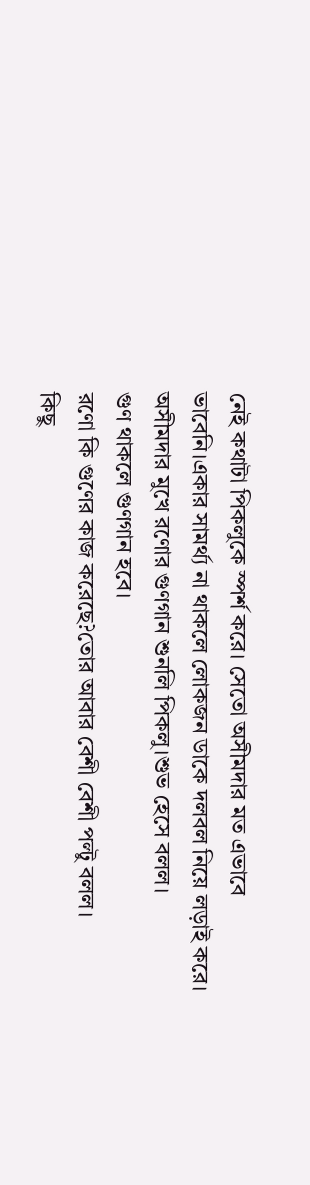নেই কথাটা পিকলুকে স্পর্শ করে। সেতো অসীমদার মত এভাবে ভাবেনি।একার সামর্থ্য না থাকলে লোকজন ডাকে দলবল নিয়ে লড়াই করে।
অসীমদার মুখে রণোর গুণগান শুনলি পিকলু।শুভ হেসে বলল।
গুণ থাকলে গুণগান হবে।
রণো কি গুণের কাজ করেছে?তোর আবার বেশী বেশী পল্টু বলল।
কিছু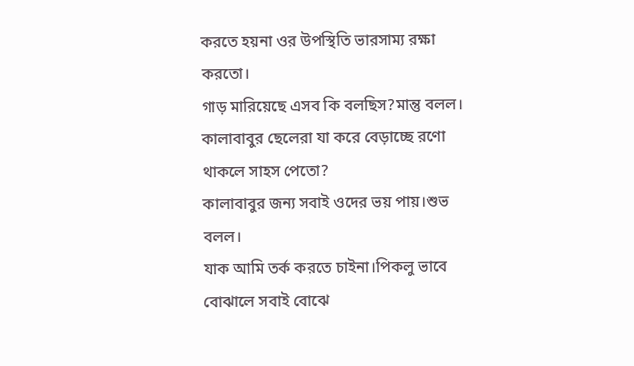করতে হয়না ওর উপস্থিতি ভারসাম্য রক্ষা করতো।
গাড় মারিয়েছে এসব কি বলছিস?মান্তু বলল।
কালাবাবুর ছেলেরা যা করে বেড়াচ্ছে রণো থাকলে সাহস পেতো?
কালাবাবুর জন্য সবাই ওদের ভয় পায়।শুভ বলল।
যাক আমি তর্ক করতে চাইনা।পিকলু ভাবে বোঝালে সবাই বোঝে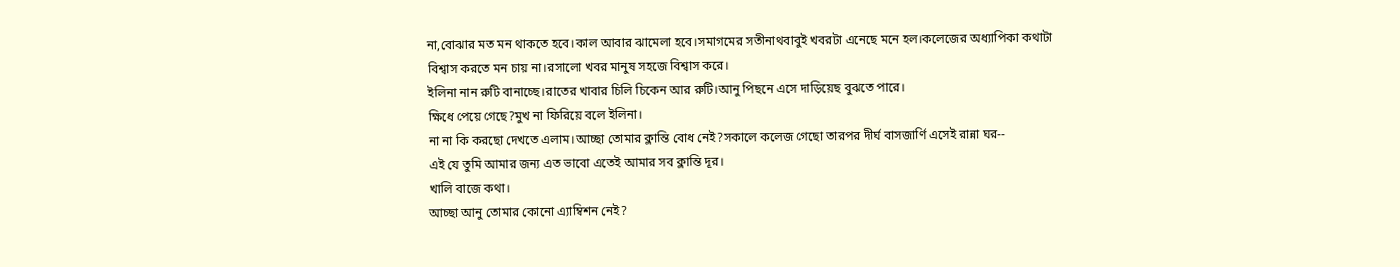না,বোঝার মত মন থাকতে হবে।কাল আবার ঝামেলা হবে।সমাগমের সতীনাথবাবুই খবরটা এনেছে মনে হল।কলেজের অধ্যাপিকা কথাটা বিশ্বাস করতে মন চায় না।রসালো খবর মানুষ সহজে বিশ্বাস করে।
ইলিনা নান রুটি বানাচ্ছে।রাতের খাবার চিলি চিকেন আর রুটি।আনু পিছনে এসে দাড়িয়েছ বুঝতে পারে।
ক্ষিধে পেয়ে গেছে?মুখ না ফিরিয়ে বলে ইলিনা।
না না কি করছো দেখতে এলাম।আচ্ছা তোমার ক্লান্তি বোধ নেই?সকালে কলেজ গেছো তারপর দীর্ঘ বাসজার্ণি এসেই রান্না ঘর--
এই যে তুমি আমার জন্য এত ভাবো এতেই আমার সব ক্লান্তি দূর।
খালি বাজে কথা।
আচ্ছা আনু তোমার কোনো এ্যাম্বিশন নেই?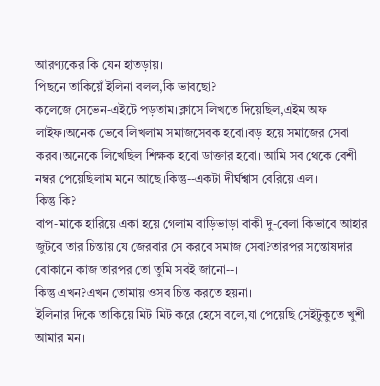আরণ্যকের কি যেন হাতড়ায়।
পিছনে তাকিয়েঁ ইলিনা বলল,কি ভাবছো?
কলেজে সেভেন-এইটে পড়তাম।ক্লাসে লিখতে দিয়েছিল,এইম অফ লাইফ।অনেক ভেবে লিখলাম সমাজসেবক হবো।বড় হয়ে সমাজের সেবা করব।অনেকে লিখেছিল শিক্ষক হবো ডাক্তার হবো। আমি সব থেকে বেশী নম্বর পেয়েছিলাম মনে আছে।কিন্তু--একটা দীর্ঘশ্বাস বেরিয়ে এল।
কিন্তু কি?
বাপ-মাকে হারিয়ে একা হয়ে গেলাম বাড়িভাড়া বাকী দু-বেলা কিভাবে আহার জুটবে তার চিন্তায় যে জেরবার সে করবে সমাজ সেবা?তারপর সন্তোষদার বোকানে কাজ তারপর তো তুমি সবই জানো--।
কিন্তু এখন?এখন তোমায় ওসব চিন্ত করতে হয়না।
ইলিনার দিকে তাকিয়ে মিট মিট করে হেসে বলে,যা পেয়েছি সেইটুকুতে খুশী আমার মন।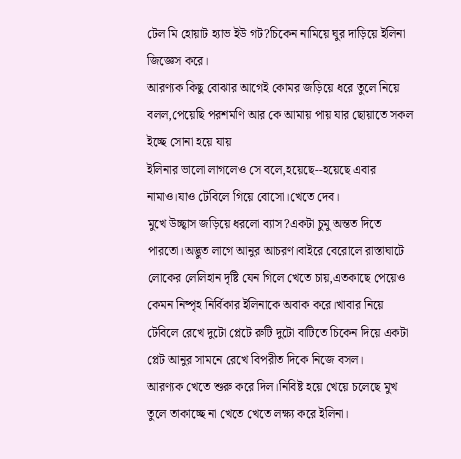টেল মি হোয়াট হ্যাভ ইউ গট?চিকেন নামিয়ে ঘুর দাড়িয়ে ইলিনা জিজ্ঞেস করে।
আরণ্যক কিছু বোঝার আগেই কোমর জড়িয়ে ধরে তুলে নিয়ে বলল,পেয়েছি পরশমণি আর কে আমায় পায় যার ছোয়াতে সকল ইচ্ছে সোনা হয়ে যায়
ইলিনার ভালো লাগলেও সে বলে,হয়েছে--হয়েছে এবার নামাও।যাও টেবিলে গিয়ে বোসো।খেতে দেব।
মুখে উচ্ছ্বাস জড়িয়ে ধরলো ব্যাস?একটা চুমু অন্তত দিতে পারতো।অদ্ভুত লাগে আনুর আচরণ।বাইরে বেরোলে রাস্তাঘাটে লোকের লেলিহান দৃষ্টি যেন গিলে খেতে চায়,এতকাছে পেয়েও কেমন নিষ্পৃহ নির্বিকার ইলিনাকে অবাক করে।খাবার নিয়ে টেবিলে রেখে দুটো প্লেটে রুটি দুটো বাটিতে চিকেন দিয়ে একটা প্লেট আনুর সামনে রেখে বিপরীত দিকে নিজে বসল।
আরণ্যক খেতে শুরু করে দিল।নিবিষ্ট হয়ে খেয়ে চলেছে মুখ তুলে তাকাচ্ছে না খেতে খেতে লক্ষ্য করে ইলিনা।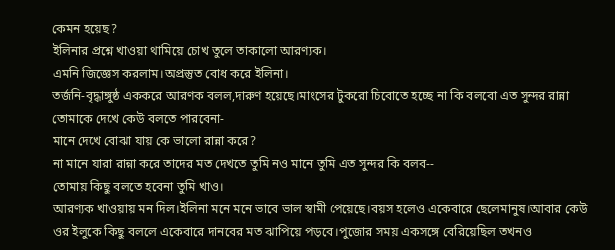কেমন হয়েছ?
ইলিনার প্রশ্নে খাওয়া থামিয়ে চোখ তুলে তাকালো আরণ্যক।
এমনি জিজ্ঞেস করলাম।অপ্রস্তুত বোধ করে ইলিনা।
তর্জনি-বৃদ্ধাঙ্গুষ্ঠ এককরে আরণক বলল,দারুণ হয়েছে।মাংসের টুকরো চিবোতে হচ্ছে না কি বলবো এত সুন্দর রান্না তোমাকে দেখে কেউ বলতে পারবেনা-
মানে দেখে বোঝা যায় কে ভালো রান্না করে?
না মানে যারা রান্না করে তাদের মত দেখতে তুমি নও মানে তুমি এত সুন্দর কি বলব--
তোমায় কিছু বলতে হবেনা তুমি খাও।
আরণ্যক খাওয়ায় মন দিল।ইলিনা মনে মনে ভাবে ভাল স্বামী পেয়েছে।বয়স হলেও একেবারে ছেলেমানুষ।আবার কেউ ওর ইলুকে কিছু বললে একেবারে দানবের মত ঝাপিয়ে পড়বে।পুজোর সময় একসঙ্গে বেরিয়েছিল তখনও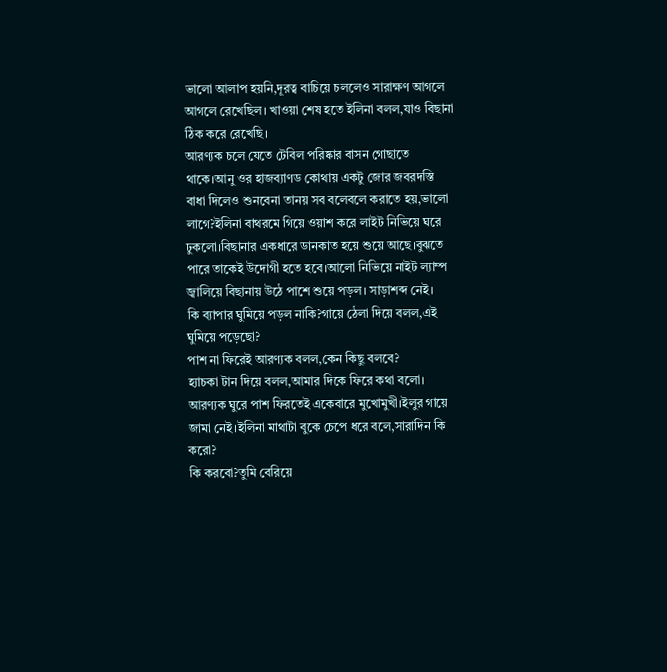ভালো আলাপ হয়নি,দূরত্ব বাচিয়ে চললেও সারাক্ষণ আগলে আগলে রেখেছিল। খাওয়া শেষ হতে ইলিনা বলল,যাও বিছানা ঠিক করে রেখেছি।
আরণ্যক চলে যেতে টেবিল পরিষ্কার বাসন গোছাতে থাকে।আনু ওর হাজব্যাণড কোথায় একটু জোর জবরদস্তি বাধা দিলেও শুনবেনা তানয় সব বলেবলে করাতে হয়,ভালো লাগে?ইলিনা বাথরমে গিয়ে ওয়াশ করে লাইট নিভিয়ে ঘরে ঢুকলো।বিছানার একধারে ডানকাত হয়ে শুয়ে আছে।বুঝতে পারে তাকেই উদোগী হতে হবে।আলো নিভিয়ে নাইট ল্যাম্প জ্বালিয়ে বিছানায় উঠে পাশে শুয়ে পড়ল। সাড়াশব্দ নেই।
কি ব্যাপার ঘুমিয়ে পড়ল নাকি?গায়ে ঠেলা দিয়ে বলল,এই ঘুমিয়ে পড়েছো?
পাশ না ফিরেই আরণ্যক বলল,কেন কিছু বলবে?
হ্যাচকা টান দিয়ে বলল,আমার দিকে ফিরে কথা বলো।
আরণ্যক ঘুরে পাশ ফিরতেই একেবারে মুখোমুখী।ইলুর গায়ে জামা নেই।ইলিনা মাথাটা বুকে চেপে ধরে বলে,সারাদিন কি করো?
কি করবো?তুমি বেরিয়ে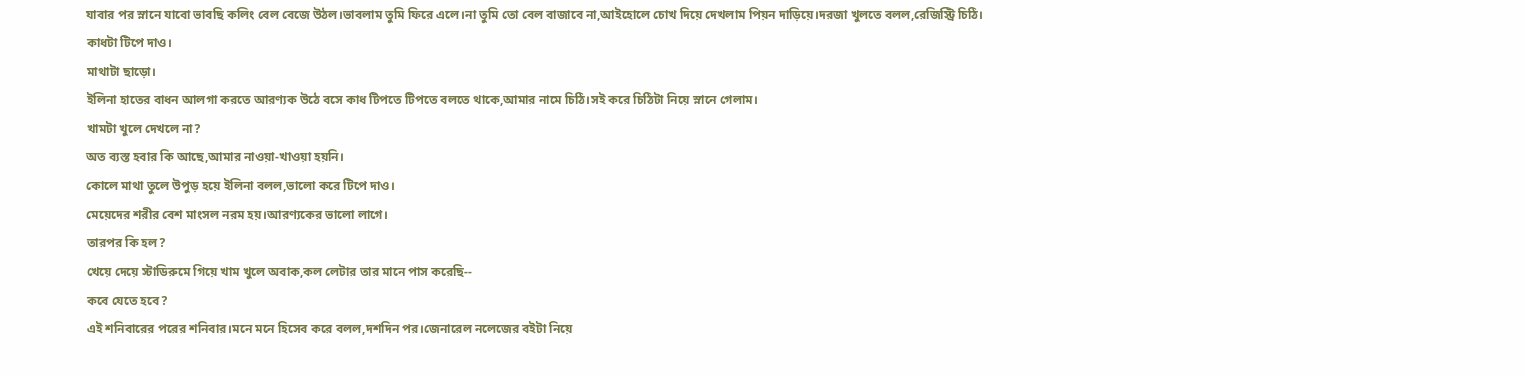যাবার পর স্নানে যাবো ভাবছি কলিং বেল বেজে উঠল।ভাবলাম তুমি ফিরে এলে।না তুমি তো বেল বাজাবে না,আইহোলে চোখ দিয়ে দেখলাম পিয়ন দাড়িয়ে।দরজা খুলতে বলল,রেজিস্ট্রি চিঠি।
কাধটা টিপে দাও।
মাথাটা ছাড়ো।
ইলিনা হাতের বাধন আলগা করতে আরণ্যক উঠে বসে কাধ টিপতে টিপতে বলতে থাকে,আমার নামে চিঠি।সই করে চিঠিটা নিয়ে স্নানে গেলাম।
খামটা খুলে দেখলে না?
অত ব্যস্ত হবার কি আছে,আমার নাওয়া-খাওয়া হয়নি।
কোলে মাথা তুলে উপুড় হয়ে ইলিনা বলল,ভালো করে টিপে দাও।
মেয়েদের শরীর বেশ মাংসল নরম হয়।আরণ্যকের ভালো লাগে।
তারপর কি হল?
খেয়ে দেয়ে স্টাডিরুমে গিয়ে খাম খুলে অবাক,কল লেটার তার মানে পাস করেছি--
কবে যেতে হবে?
এই শনিবারের পরের শনিবার।মনে মনে হিসেব করে বলল,দশদিন পর।জেনারেল নলেজের বইটা নিয়ে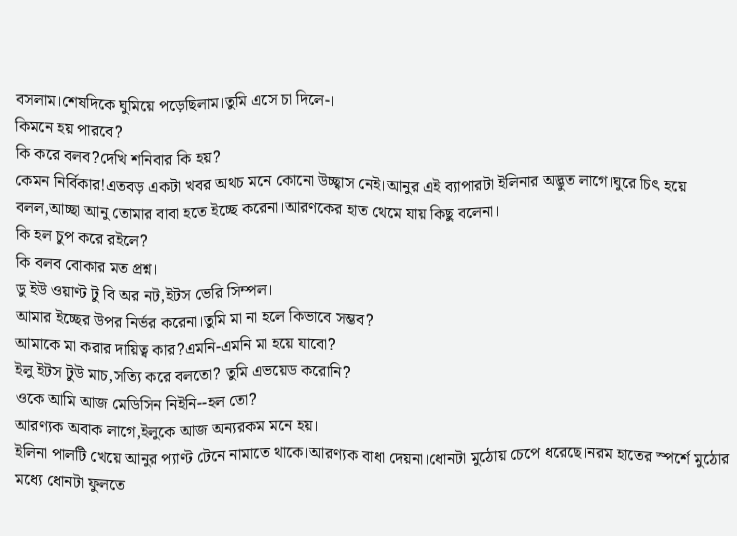বসলাম।শেষদিকে ঘুমিয়ে পড়েছিলাম।তুমি এসে চা দিলে-।
কিমনে হয় পারবে?
কি করে বলব?দেখি শনিবার কি হয়?
কেমন নির্বিকার!এতবড় একটা খবর অথচ মনে কোনো উচ্ছ্বাস নেই।আনুর এই ব্যাপারটা ইলিনার অদ্ভুত লাগে।ঘুরে চিৎ হয়ে বলল,আচ্ছা আনু তোমার বাবা হতে ইচ্ছে করেনা।আরণকের হাত থেমে যায় কিছু বলেনা।
কি হল চুপ করে রইলে?
কি বলব বোকার মত প্রশ্ন।
ডু ইউ ওয়াণ্ট টু বি অর নট,ইটস ভেরি সিম্পল।
আমার ইচ্ছের উপর নির্ভর করেনা।তুমি মা না হলে কিভাবে সম্ভব?
আমাকে মা করার দায়িত্ব কার?এমনি-এমনি মা হয়ে যাবো?
ইলু ইটস টুউ মাচ,সত্যি করে বলতো? তুমি এভয়েড করোনি?
ওকে আমি আজ মেডিসিন নিইনি--হল তো?
আরণ্যক অবাক লাগে,ইলুকে আজ অন্যরকম মনে হয়।
ইলিনা পালটি খেয়ে আনুর প্যাণ্ট টেনে নামাতে থাকে।আরণ্যক বাধা দেয়না।ধোনটা মুঠোয় চেপে ধরেছে।নরম হাতের স্পর্শে মুঠোর মধ্যে ধোনটা ফুলতে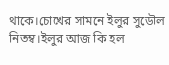থাকে।চোখের সামনে ইলুর সুডৌল নিতম্ব।ইলুর আজ কি হল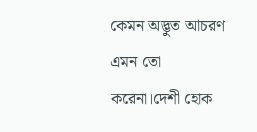কেমন অদ্ভুত আচরণ এমন তো করেনা।দেশী হোক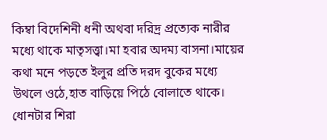কিম্বা বিদেশিনী ধনী অথবা দরিদ্র প্রত্যেক নারীর মধ্যে থাকে মাতৃসত্ত্বা।মা হবার অদম্য বাসনা।মায়ের কথা মনে পড়তে ইলুর প্রতি দরদ বুকের মধ্যে উথলে ওঠে,হাত বাড়িয়ে পিঠে বোলাতে থাকে।
ধোনটার শিরা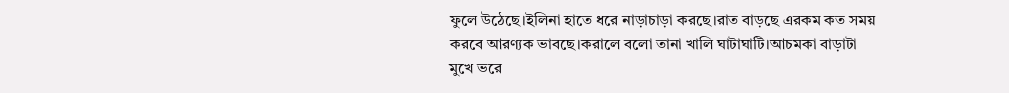ফুলে উঠেছে।ইলিনা হাতে ধরে নাড়াচাড়া করছে।রাত বাড়ছে এরকম কত সময় করবে আরণ্যক ভাবছে।করালে বলো তানা খালি ঘাটাঘাটি।আচমকা বাড়াটা মুখে ভরে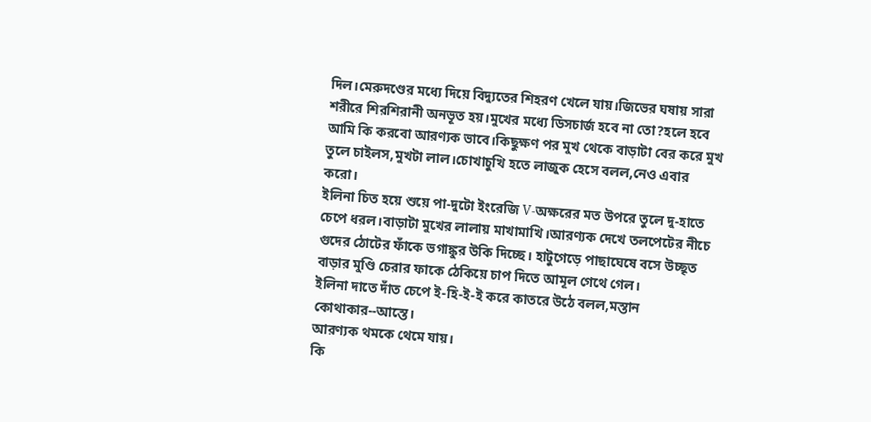দিল।মেরুদণ্ডের মধ্যে দিয়ে বিদ্যুতের শিহরণ খেলে যায়।জিভের ঘষায় সারা শরীরে শিরশিরানী অনভূত হয়।মুখের মধ্যে ডিসচার্জ হবে না তো?হলে হবে আমি কি করবো আরণ্যক ভাবে।কিছুক্ষণ পর মুখ থেকে বাড়াটা বের করে মুখ তুলে চাইলস,মুখটা লাল।চোখাচুখি হতে লাজুক হেসে বলল,নেও এবার করো।
ইলিনা চিত হয়ে শুয়ে পা-দুটো ইংরেজি V-অক্ষরের মত উপরে তুলে দু-হাতে চেপে ধরল।বাড়াটা মুখের লালায় মাখামাখি।আরণ্যক দেখে তলপেটের নীচে গুদের ঠোটের ফাঁকে ভগাঙ্কুর উকি দিচ্ছে। হাটুগেড়ে পাছাঘেষে বসে উচ্ছৃত বাড়ার মুণ্ডি চেরার ফাকে ঠেকিয়ে চাপ দিতে আমূল গেথে গেল।
ইলিনা দাতে দাঁত চেপে ই-হি-ই-ই করে কাতরে উঠে বলল,মস্তান কোথাকার--আস্তে।
আরণ্যক থমকে থেমে যায়।
কি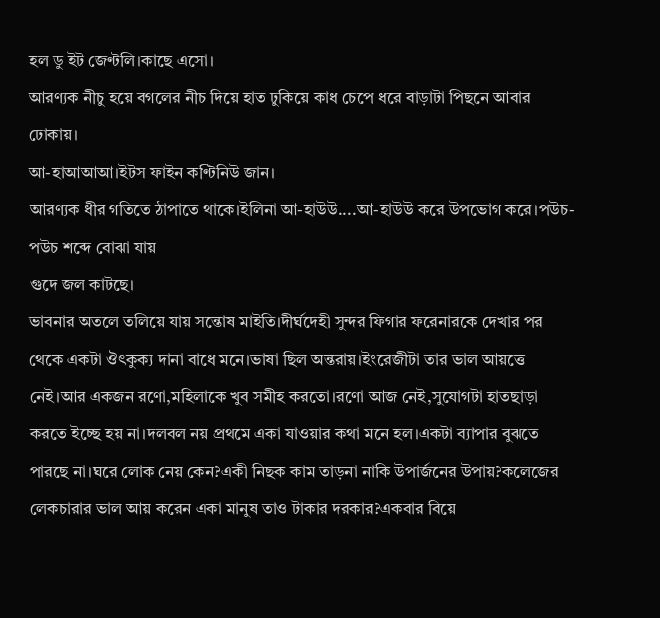হল ডু ইট জেণ্টলি।কাছে এসো।
আরণ্যক নীচু হয়ে বগলের নীচ দিয়ে হাত ঢুকিয়ে কাধ চেপে ধরে বাড়াটা পিছনে আবার ঢোকায়।
আ-হাআআআ।ইটস ফাইন কণ্টিনিউ জান।
আরণ্যক ধীর গতিতে ঠাপাতে থাকে।ইলিনা আ-হাউউ....আ-হাউউ করে উপভোগ করে।পউচ-পউচ শব্দে বোঝা যায়
গুদে জল কাটছে।
ভাবনার অতলে তলিয়ে যায় সন্তোষ মাইতি।দীর্ঘদেহী সুন্দর ফিগার ফরেনারকে দেখার পর থেকে একটা ঔৎকুক্য দানা বাধে মনে।ভাষা ছিল অন্তরায়।ইংরেজীটা তার ভাল আয়ত্তে নেই।আর একজন রণো,মহিলাকে খুব সমীহ করতো।রণো আজ নেই,সুযোগটা হাতছাড়া করতে ইচ্ছে হয় না।দলবল নয় প্রথমে একা যাওয়ার কথা মনে হল।একটা ব্যাপার বুঝতে পারছে না।ঘরে লোক নেয় কেন?একী নিছক কাম তাড়না নাকি উপার্জনের উপায়?কলেজের লেকচারার ভাল আয় করেন একা মানুষ তাও টাকার দরকার?একবার বিয়ে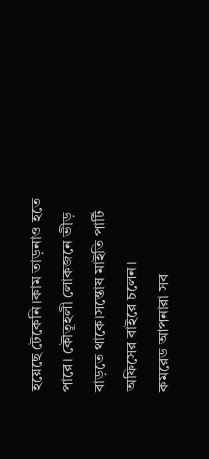হয়েছে টেকেনি।কাম তাড়নাও হতে পারে। কৌতূহলী লোকজনে ভীড় বাড়তে থাকে।সন্তোষ মাইতি পার্টি অফিসের বাইরে চলেন।
কমরেড আপনারা সব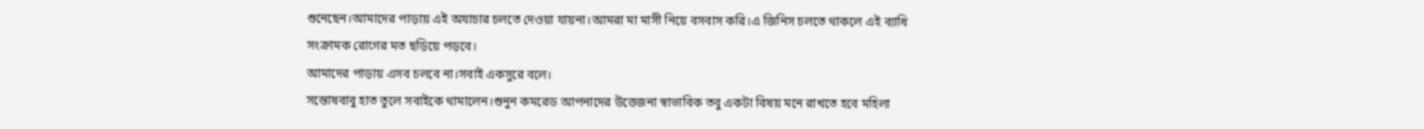শুনেছেন।আমাদের পাড়ায় এই অযাচার চলতে দেওয়া যায়না।আমরা মা মাসী নিয়ে বসবাস করি।এ জিনিস চলতে থাকলে এই ব্যাধি সংক্রামক রোগের মত ছড়িয়ে পড়বে।
আমাদের পাড়ায় এসব চলবে না।সবাই একসুরে বলে।
সন্তোষবাবু হাত তুলে সবাইকে থামালেন।শুনুন কমরেড আপনাদের উত্তেজনা স্বাভাবিক তবু একটা বিষয় মনে রাখতে হবে মহিলা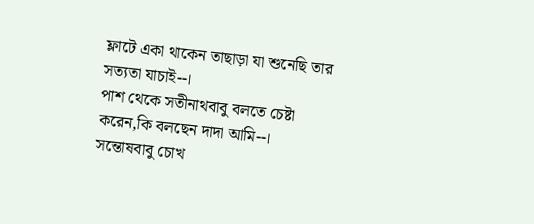ফ্লাটে একা থাকেন তাছাড়া যা শুনেছি তার সত্যতা যাচাই--।
পাশ থেকে সতীনাথবাবু বলতে চেষ্টা করেন,কি বলছেন দাদা আমি--।
সন্তোষবাবু চোখ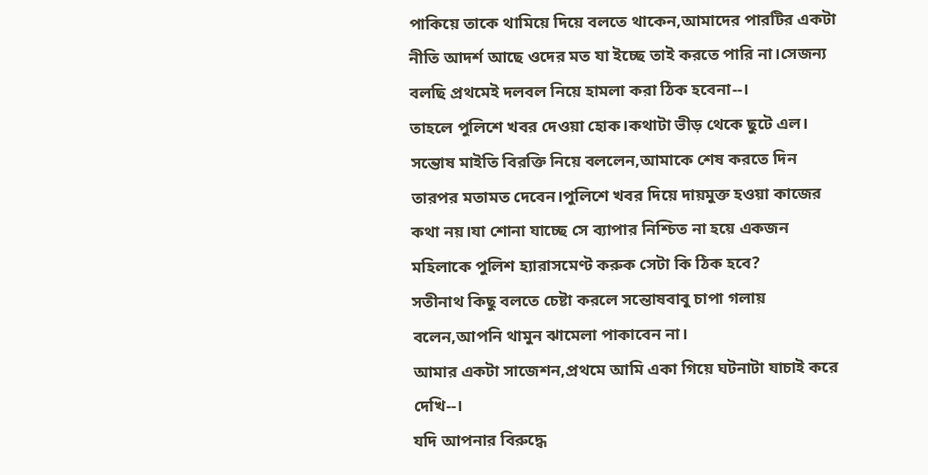পাকিয়ে তাকে থামিয়ে দিয়ে বলতে থাকেন,আমাদের পারটির একটা নীতি আদর্শ আছে ওদের মত যা ইচ্ছে তাই করতে পারি না।সেজন্য বলছি প্রথমেই দলবল নিয়ে হামলা করা ঠিক হবেনা--।
তাহলে পুলিশে খবর দেওয়া হোক।কথাটা ভীড় থেকে ছুটে এল।
সন্তোষ মাইতি বিরক্তি নিয়ে বললেন,আমাকে শেষ করতে দিন তারপর মতামত দেবেন।পুলিশে খবর দিয়ে দায়মুক্ত হওয়া কাজের কথা নয়।যা শোনা যাচ্ছে সে ব্যাপার নিশ্চিত না হয়ে একজন মহিলাকে পুলিশ হ্যারাসমেণ্ট করুক সেটা কি ঠিক হবে?
সতীনাথ কিছু বলতে চেষ্টা করলে সন্তোষবাবু চাপা গলায় বলেন,আপনি থামুন ঝামেলা পাকাবেন না।
আমার একটা সাজেশন,প্রথমে আমি একা গিয়ে ঘটনাটা যাচাই করে দেখি--।
যদি আপনার বিরুদ্ধে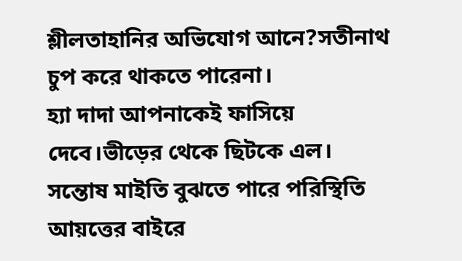শ্লীলতাহানির অভিযোগ আনে?সতীনাথ চুপ করে থাকতে পারেনা।
হ্যা দাদা আপনাকেই ফাসিয়ে দেবে।ভীড়ের থেকে ছিটকে এল।
সন্তোষ মাইতি বুঝতে পারে পরিস্থিতি আয়ত্তের বাইরে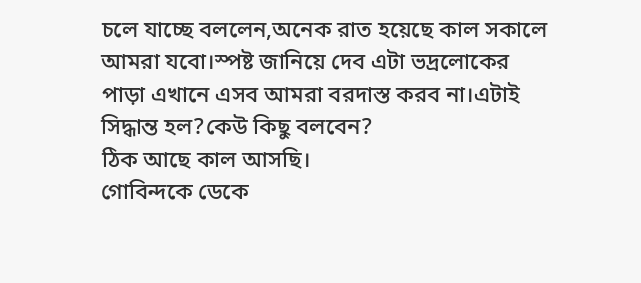চলে যাচ্ছে বললেন,অনেক রাত হয়েছে কাল সকালে আমরা যবো।স্পষ্ট জানিয়ে দেব এটা ভদ্রলোকের পাড়া এখানে এসব আমরা বরদাস্ত করব না।এটাই সিদ্ধান্ত হল?কেউ কিছু বলবেন?
ঠিক আছে কাল আসছি।
গোবিন্দকে ডেকে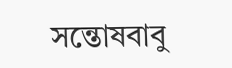সন্তোষবাবু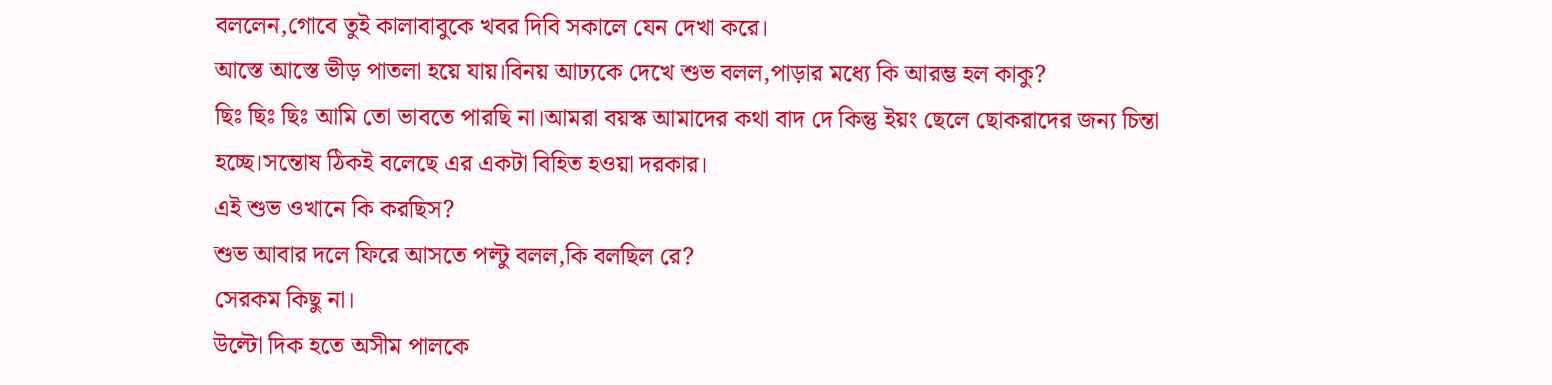বললেন,গোবে তুই কালাবাবুকে খবর দিবি সকালে যেন দেখা করে।
আস্তে আস্তে ভীড় পাতলা হয়ে যায়।বিনয় আঢ্যকে দেখে শুভ বলল,পাড়ার মধ্যে কি আরম্ভ হল কাকু?
ছিঃ ছিঃ ছিঃ আমি তো ভাবতে পারছি না।আমরা বয়স্ক আমাদের কথা বাদ দে কিন্তু ইয়ং ছেলে ছোকরাদের জন্য চিন্তা হচ্ছে।সন্তোষ ঠিকই বলেছে এর একটা বিহিত হওয়া দরকার।
এই শুভ ওখানে কি করছিস?
শুভ আবার দলে ফিরে আসতে পল্টু বলল,কি বলছিল রে?
সেরকম কিছু না।
উল্টো দিক হতে অসীম পালকে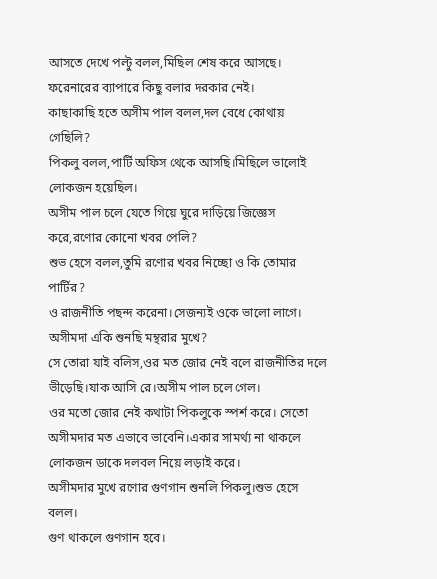আসতে দেখে পল্টু বলল,মিছিল শেষ করে আসছে।
ফরেনারের ব্যাপারে কিছু বলার দরকার নেই।
কাছাকাছি হতে অসীম পাল বলল,দল বেধে কোথায় গেছিলি?
পিকলু বলল,পার্টি অফিস থেকে আসছি।মিছিলে ভালোই লোকজন হয়েছিল।
অসীম পাল চলে যেতে গিয়ে ঘুরে দাড়িয়ে জিজ্ঞেস করে,রণোর কোনো খবর পেলি?
শুভ হেসে বলল,তুমি রণোর খবর নিচ্ছো ও কি তোমার পার্টির?
ও রাজনীতি পছন্দ করেনা।সেজন্যই ওকে ভালো লাগে।
অসীমদা একি শুনছি মন্থরার মুখে?
সে তোরা যাই বলিস,ওর মত জোর নেই বলে রাজনীতির দলে ভীড়েছি।যাক আসি রে।অসীম পাল চলে গেল।
ওর মতো জোর নেই কথাটা পিকলুকে স্পর্শ করে। সেতো অসীমদার মত এভাবে ভাবেনি।একার সামর্থ্য না থাকলে লোকজন ডাকে দলবল নিয়ে লড়াই করে।
অসীমদার মুখে রণোর গুণগান শুনলি পিকলু।শুভ হেসে বলল।
গুণ থাকলে গুণগান হবে।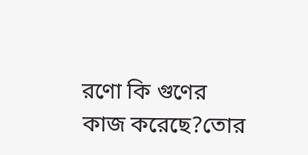রণো কি গুণের কাজ করেছে?তোর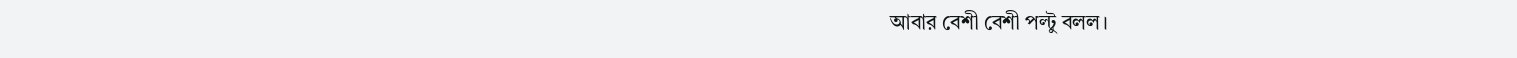আবার বেশী বেশী পল্টু বলল।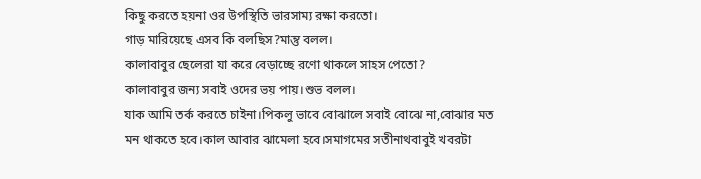কিছু করতে হয়না ওর উপস্থিতি ভারসাম্য রক্ষা করতো।
গাড় মারিয়েছে এসব কি বলছিস?মান্তু বলল।
কালাবাবুর ছেলেরা যা করে বেড়াচ্ছে রণো থাকলে সাহস পেতো?
কালাবাবুর জন্য সবাই ওদের ভয় পায়।শুভ বলল।
যাক আমি তর্ক করতে চাইনা।পিকলু ভাবে বোঝালে সবাই বোঝে না,বোঝার মত মন থাকতে হবে।কাল আবার ঝামেলা হবে।সমাগমের সতীনাথবাবুই খবরটা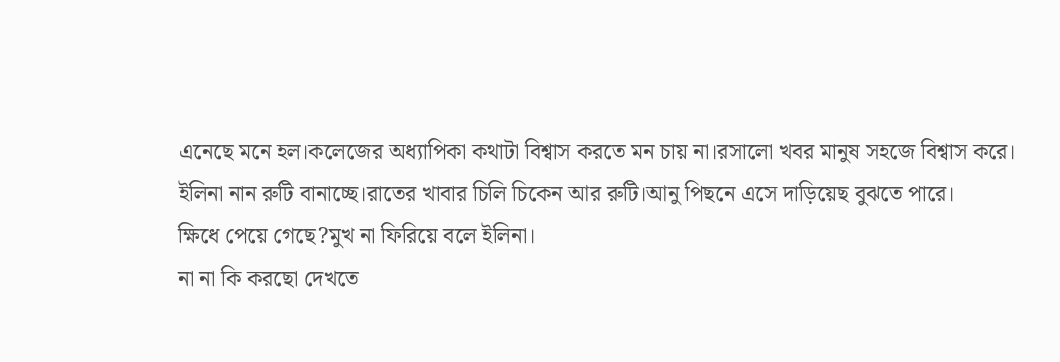এনেছে মনে হল।কলেজের অধ্যাপিকা কথাটা বিশ্বাস করতে মন চায় না।রসালো খবর মানুষ সহজে বিশ্বাস করে।
ইলিনা নান রুটি বানাচ্ছে।রাতের খাবার চিলি চিকেন আর রুটি।আনু পিছনে এসে দাড়িয়েছ বুঝতে পারে।
ক্ষিধে পেয়ে গেছে?মুখ না ফিরিয়ে বলে ইলিনা।
না না কি করছো দেখতে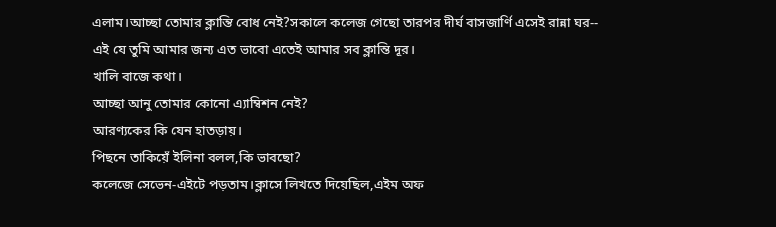এলাম।আচ্ছা তোমার ক্লান্তি বোধ নেই?সকালে কলেজ গেছো তারপর দীর্ঘ বাসজার্ণি এসেই রান্না ঘর--
এই যে তুমি আমার জন্য এত ভাবো এতেই আমার সব ক্লান্তি দূর।
খালি বাজে কথা।
আচ্ছা আনু তোমার কোনো এ্যাম্বিশন নেই?
আরণ্যকের কি যেন হাতড়ায়।
পিছনে তাকিয়েঁ ইলিনা বলল,কি ভাবছো?
কলেজে সেভেন-এইটে পড়তাম।ক্লাসে লিখতে দিয়েছিল,এইম অফ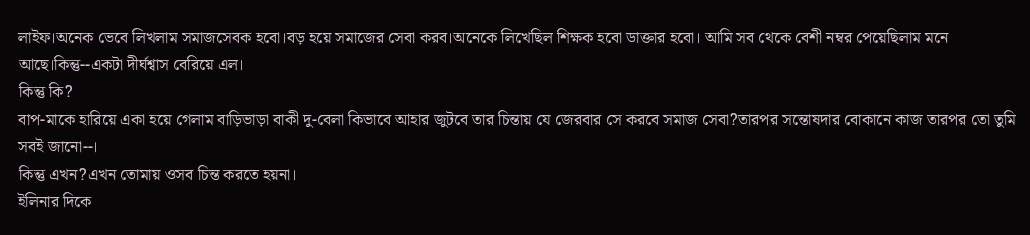লাইফ।অনেক ভেবে লিখলাম সমাজসেবক হবো।বড় হয়ে সমাজের সেবা করব।অনেকে লিখেছিল শিক্ষক হবো ডাক্তার হবো। আমি সব থেকে বেশী নম্বর পেয়েছিলাম মনে আছে।কিন্তু--একটা দীর্ঘশ্বাস বেরিয়ে এল।
কিন্তু কি?
বাপ-মাকে হারিয়ে একা হয়ে গেলাম বাড়িভাড়া বাকী দু-বেলা কিভাবে আহার জুটবে তার চিন্তায় যে জেরবার সে করবে সমাজ সেবা?তারপর সন্তোষদার বোকানে কাজ তারপর তো তুমি সবই জানো--।
কিন্তু এখন?এখন তোমায় ওসব চিন্ত করতে হয়না।
ইলিনার দিকে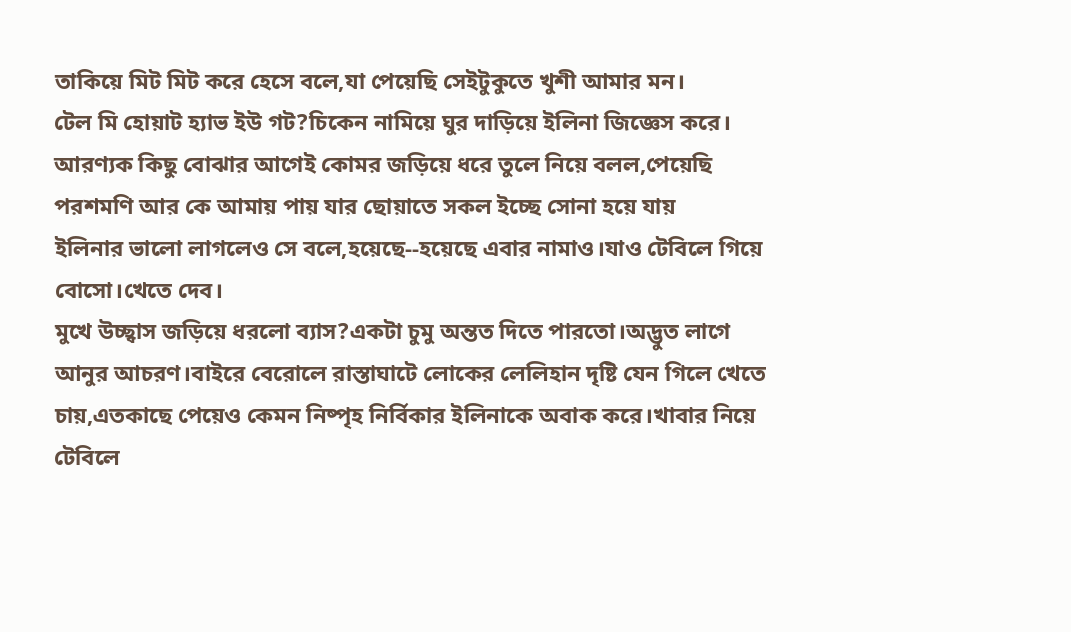তাকিয়ে মিট মিট করে হেসে বলে,যা পেয়েছি সেইটুকুতে খুশী আমার মন।
টেল মি হোয়াট হ্যাভ ইউ গট?চিকেন নামিয়ে ঘুর দাড়িয়ে ইলিনা জিজ্ঞেস করে।
আরণ্যক কিছু বোঝার আগেই কোমর জড়িয়ে ধরে তুলে নিয়ে বলল,পেয়েছি পরশমণি আর কে আমায় পায় যার ছোয়াতে সকল ইচ্ছে সোনা হয়ে যায়
ইলিনার ভালো লাগলেও সে বলে,হয়েছে--হয়েছে এবার নামাও।যাও টেবিলে গিয়ে বোসো।খেতে দেব।
মুখে উচ্ছ্বাস জড়িয়ে ধরলো ব্যাস?একটা চুমু অন্তত দিতে পারতো।অদ্ভুত লাগে আনুর আচরণ।বাইরে বেরোলে রাস্তাঘাটে লোকের লেলিহান দৃষ্টি যেন গিলে খেতে চায়,এতকাছে পেয়েও কেমন নিষ্পৃহ নির্বিকার ইলিনাকে অবাক করে।খাবার নিয়ে টেবিলে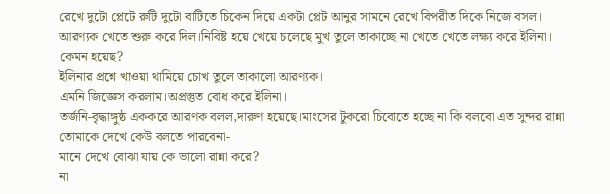রেখে দুটো প্লেটে রুটি দুটো বাটিতে চিকেন দিয়ে একটা প্লেট আনুর সামনে রেখে বিপরীত দিকে নিজে বসল।
আরণ্যক খেতে শুরু করে দিল।নিবিষ্ট হয়ে খেয়ে চলেছে মুখ তুলে তাকাচ্ছে না খেতে খেতে লক্ষ্য করে ইলিনা।
কেমন হয়েছ?
ইলিনার প্রশ্নে খাওয়া থামিয়ে চোখ তুলে তাকালো আরণ্যক।
এমনি জিজ্ঞেস করলাম।অপ্রস্তুত বোধ করে ইলিনা।
তর্জনি-বৃদ্ধাঙ্গুষ্ঠ এককরে আরণক বলল,দারুণ হয়েছে।মাংসের টুকরো চিবোতে হচ্ছে না কি বলবো এত সুন্দর রান্না তোমাকে দেখে কেউ বলতে পারবেনা-
মানে দেখে বোঝা যায় কে ভালো রান্না করে?
না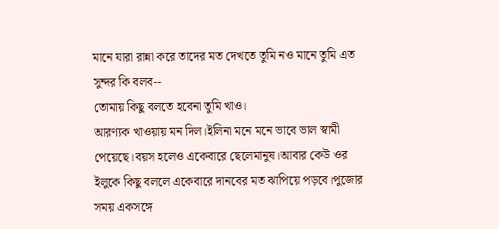মানে যারা রান্না করে তাদের মত দেখতে তুমি নও মানে তুমি এত সুন্দর কি বলব--
তোমায় কিছু বলতে হবেনা তুমি খাও।
আরণ্যক খাওয়ায় মন দিল।ইলিনা মনে মনে ভাবে ভাল স্বামী পেয়েছে।বয়স হলেও একেবারে ছেলেমানুষ।আবার কেউ ওর ইলুকে কিছু বললে একেবারে দানবের মত ঝাপিয়ে পড়বে।পুজোর সময় একসঙ্গে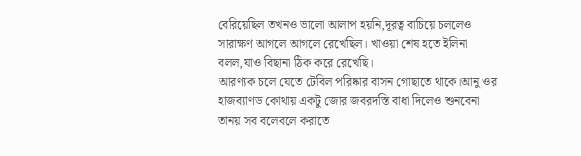বেরিয়েছিল তখনও ভালো আলাপ হয়নি,দূরত্ব বাচিয়ে চললেও সারাক্ষণ আগলে আগলে রেখেছিল। খাওয়া শেষ হতে ইলিনা বলল,যাও বিছানা ঠিক করে রেখেছি।
আরণ্যক চলে যেতে টেবিল পরিষ্কার বাসন গোছাতে থাকে।আনু ওর হাজব্যাণড কোথায় একটু জোর জবরদস্তি বাধা দিলেও শুনবেনা তানয় সব বলেবলে করাতে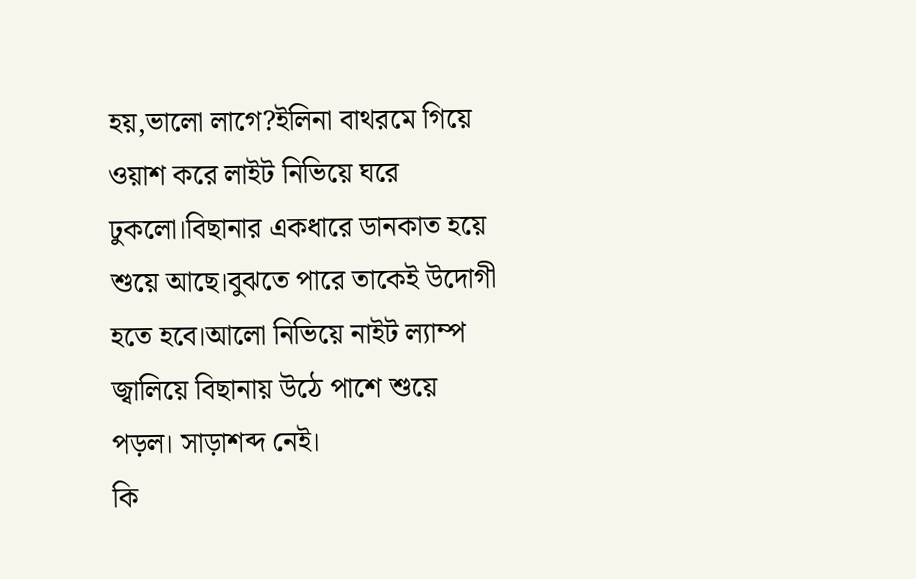হয়,ভালো লাগে?ইলিনা বাথরমে গিয়ে ওয়াশ করে লাইট নিভিয়ে ঘরে ঢুকলো।বিছানার একধারে ডানকাত হয়ে শুয়ে আছে।বুঝতে পারে তাকেই উদোগী হতে হবে।আলো নিভিয়ে নাইট ল্যাম্প জ্বালিয়ে বিছানায় উঠে পাশে শুয়ে পড়ল। সাড়াশব্দ নেই।
কি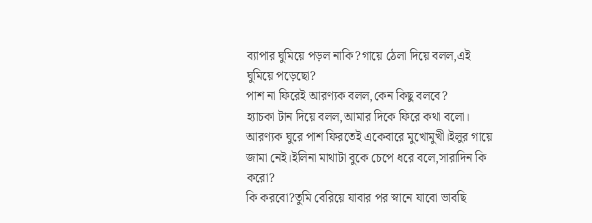ব্যাপার ঘুমিয়ে পড়ল নাকি?গায়ে ঠেলা দিয়ে বলল,এই ঘুমিয়ে পড়েছো?
পাশ না ফিরেই আরণ্যক বলল,কেন কিছু বলবে?
হ্যাচকা টান দিয়ে বলল,আমার দিকে ফিরে কথা বলো।
আরণ্যক ঘুরে পাশ ফিরতেই একেবারে মুখোমুখী।ইলুর গায়ে জামা নেই।ইলিনা মাথাটা বুকে চেপে ধরে বলে,সারাদিন কি করো?
কি করবো?তুমি বেরিয়ে যাবার পর স্নানে যাবো ভাবছি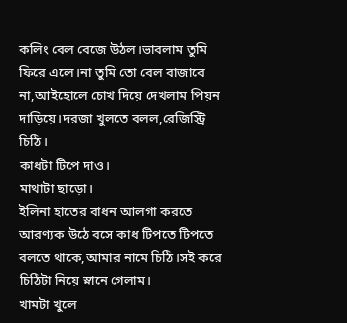কলিং বেল বেজে উঠল।ভাবলাম তুমি ফিরে এলে।না তুমি তো বেল বাজাবে না,আইহোলে চোখ দিয়ে দেখলাম পিয়ন দাড়িয়ে।দরজা খুলতে বলল,রেজিস্ট্রি চিঠি।
কাধটা টিপে দাও।
মাথাটা ছাড়ো।
ইলিনা হাতের বাধন আলগা করতে আরণ্যক উঠে বসে কাধ টিপতে টিপতে বলতে থাকে,আমার নামে চিঠি।সই করে চিঠিটা নিয়ে স্নানে গেলাম।
খামটা খুলে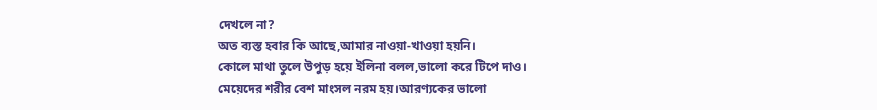দেখলে না?
অত ব্যস্ত হবার কি আছে,আমার নাওয়া-খাওয়া হয়নি।
কোলে মাথা তুলে উপুড় হয়ে ইলিনা বলল,ভালো করে টিপে দাও।
মেয়েদের শরীর বেশ মাংসল নরম হয়।আরণ্যকের ভালো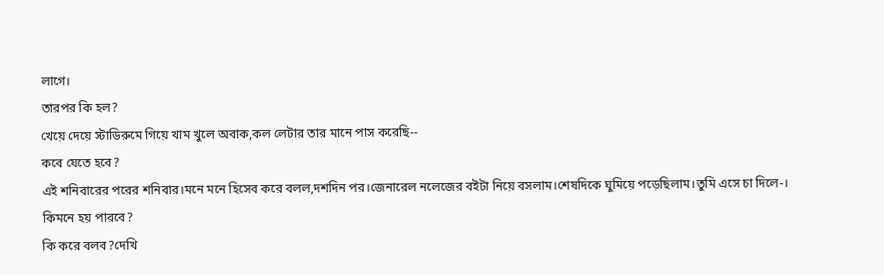লাগে।
তারপর কি হল?
খেয়ে দেয়ে স্টাডিরুমে গিয়ে খাম খুলে অবাক,কল লেটার তার মানে পাস করেছি--
কবে যেতে হবে?
এই শনিবারের পরের শনিবার।মনে মনে হিসেব করে বলল,দশদিন পর।জেনারেল নলেজের বইটা নিয়ে বসলাম।শেষদিকে ঘুমিয়ে পড়েছিলাম।তুমি এসে চা দিলে-।
কিমনে হয় পারবে?
কি করে বলব?দেখি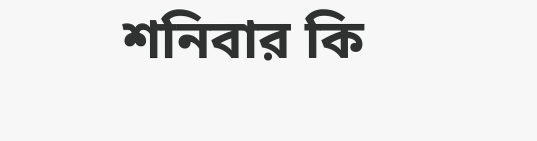শনিবার কি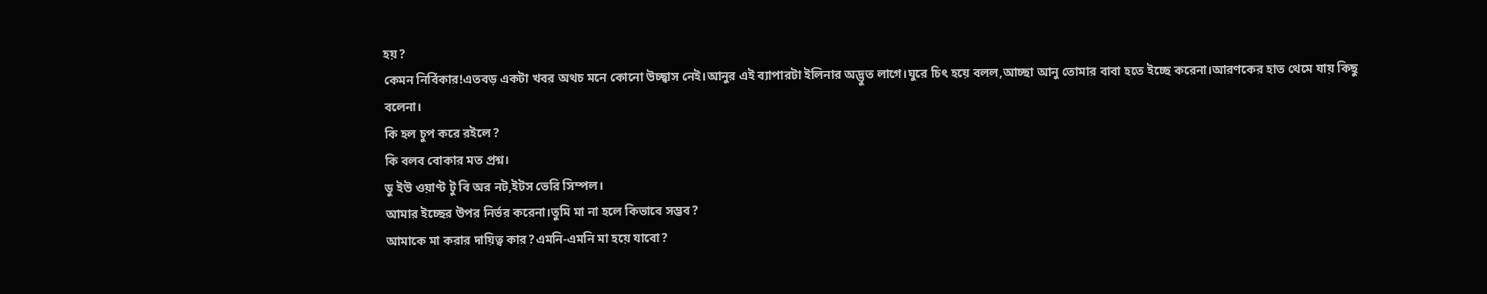হয়?
কেমন নির্বিকার!এতবড় একটা খবর অথচ মনে কোনো উচ্ছ্বাস নেই।আনুর এই ব্যাপারটা ইলিনার অদ্ভুত লাগে।ঘুরে চিৎ হয়ে বলল,আচ্ছা আনু তোমার বাবা হতে ইচ্ছে করেনা।আরণকের হাত থেমে যায় কিছু বলেনা।
কি হল চুপ করে রইলে?
কি বলব বোকার মত প্রশ্ন।
ডু ইউ ওয়াণ্ট টু বি অর নট,ইটস ভেরি সিম্পল।
আমার ইচ্ছের উপর নির্ভর করেনা।তুমি মা না হলে কিভাবে সম্ভব?
আমাকে মা করার দায়িত্ব কার?এমনি-এমনি মা হয়ে যাবো?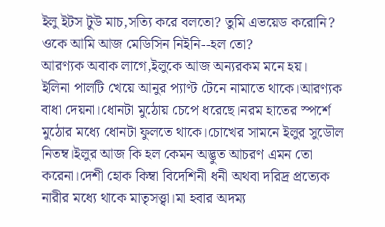ইলু ইটস টুউ মাচ,সত্যি করে বলতো? তুমি এভয়েড করোনি?
ওকে আমি আজ মেডিসিন নিইনি--হল তো?
আরণ্যক অবাক লাগে,ইলুকে আজ অন্যরকম মনে হয়।
ইলিনা পালটি খেয়ে আনুর প্যাণ্ট টেনে নামাতে থাকে।আরণ্যক বাধা দেয়না।ধোনটা মুঠোয় চেপে ধরেছে।নরম হাতের স্পর্শে মুঠোর মধ্যে ধোনটা ফুলতে থাকে।চোখের সামনে ইলুর সুডৌল নিতম্ব।ইলুর আজ কি হল কেমন অদ্ভুত আচরণ এমন তো করেনা।দেশী হোক কিম্বা বিদেশিনী ধনী অথবা দরিদ্র প্রত্যেক নারীর মধ্যে থাকে মাতৃসত্ত্বা।মা হবার অদম্য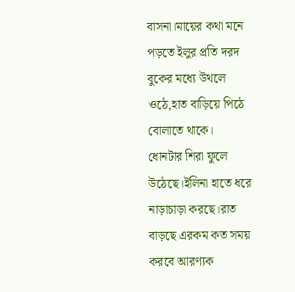বাসনা।মায়ের কথা মনে পড়তে ইলুর প্রতি দরদ বুকের মধ্যে উথলে ওঠে,হাত বাড়িয়ে পিঠে বোলাতে থাকে।
ধোনটার শিরা ফুলে উঠেছে।ইলিনা হাতে ধরে নাড়াচাড়া করছে।রাত বাড়ছে এরকম কত সময় করবে আরণ্যক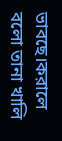ভাবছে।করালে বলো তানা খালি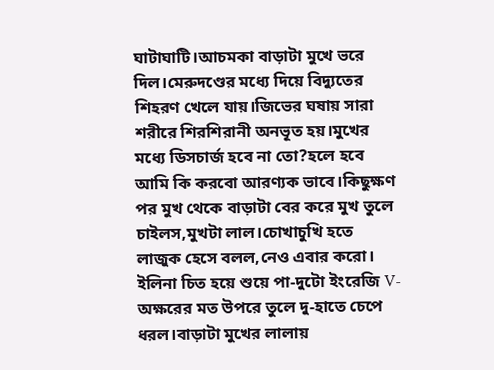ঘাটাঘাটি।আচমকা বাড়াটা মুখে ভরে দিল।মেরুদণ্ডের মধ্যে দিয়ে বিদ্যুতের শিহরণ খেলে যায়।জিভের ঘষায় সারা শরীরে শিরশিরানী অনভূত হয়।মুখের মধ্যে ডিসচার্জ হবে না তো?হলে হবে আমি কি করবো আরণ্যক ভাবে।কিছুক্ষণ পর মুখ থেকে বাড়াটা বের করে মুখ তুলে চাইলস,মুখটা লাল।চোখাচুখি হতে লাজুক হেসে বলল,নেও এবার করো।
ইলিনা চিত হয়ে শুয়ে পা-দুটো ইংরেজি V-অক্ষরের মত উপরে তুলে দু-হাতে চেপে ধরল।বাড়াটা মুখের লালায়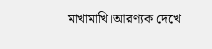মাখামাখি।আরণ্যক দেখে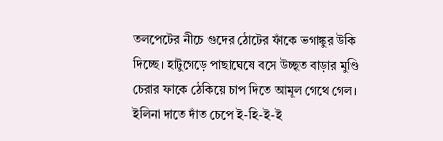তলপেটের নীচে গুদের ঠোটের ফাঁকে ভগাঙ্কুর উকি দিচ্ছে। হাটুগেড়ে পাছাঘেষে বসে উচ্ছৃত বাড়ার মুণ্ডি চেরার ফাকে ঠেকিয়ে চাপ দিতে আমূল গেথে গেল।
ইলিনা দাতে দাঁত চেপে ই-হি-ই-ই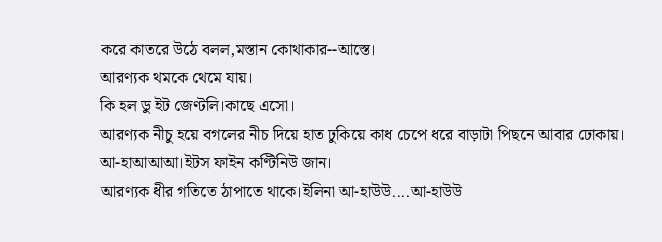করে কাতরে উঠে বলল,মস্তান কোথাকার--আস্তে।
আরণ্যক থমকে থেমে যায়।
কি হল ডু ইট জেণ্টলি।কাছে এসো।
আরণ্যক নীচু হয়ে বগলের নীচ দিয়ে হাত ঢুকিয়ে কাধ চেপে ধরে বাড়াটা পিছনে আবার ঢোকায়।
আ-হাআআআ।ইটস ফাইন কণ্টিনিউ জান।
আরণ্যক ধীর গতিতে ঠাপাতে থাকে।ইলিনা আ-হাউউ....আ-হাউউ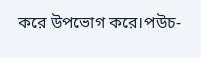করে উপভোগ করে।পউচ-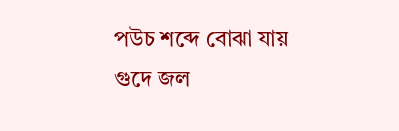পউচ শব্দে বোঝা যায়
গুদে জল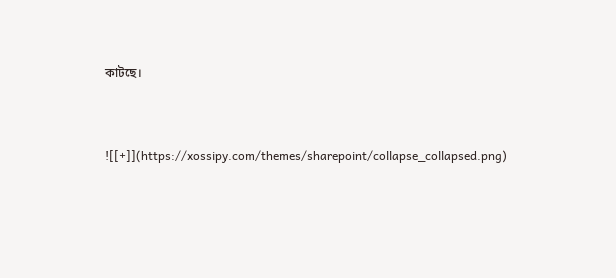কাটছে।


![[+]](https://xossipy.com/themes/sharepoint/collapse_collapsed.png)